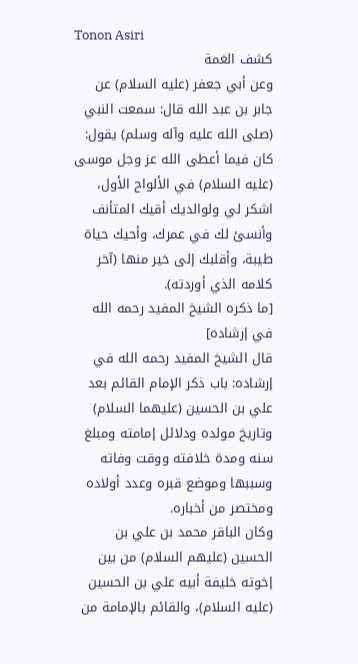Tonon Asiri
كشف الغمة
وعن أبي جعفر (عليه السلام) عن جابر بن عبد الله قال: سمعت النبي (صلى الله عليه وآله وسلم) يقول: كان فيما أعطى الله عز وجل موسى (عليه السلام) في الألواح الأول، اشكر لي ولوالديك أقيك المتأنف وأنسئ لك في عمرك، وأحيك حياة طيبة، وأقلبك إلى خير منها (آخر كلامه الذي أوردته).
[ما ذكره الشيخ المفيد رحمه الله في إرشاده]
قال الشيخ المفيد رحمه الله في إرشاده: باب ذكر الإمام القائم بعد علي بن الحسين (عليهما السلام) وتاريخ مولده ودلائل إمامته ومبلغ سنه ومدة خلافته ووقت وفاته وسببها وموضع قبره وعدد أولاده ومختصر من أخباره.
وكان الباقر محمد بن علي بن الحسين (عليهم السلام) من بين إخوته خليفة أبيه علي بن الحسين (عليه السلام)، والقائم بالإمامة من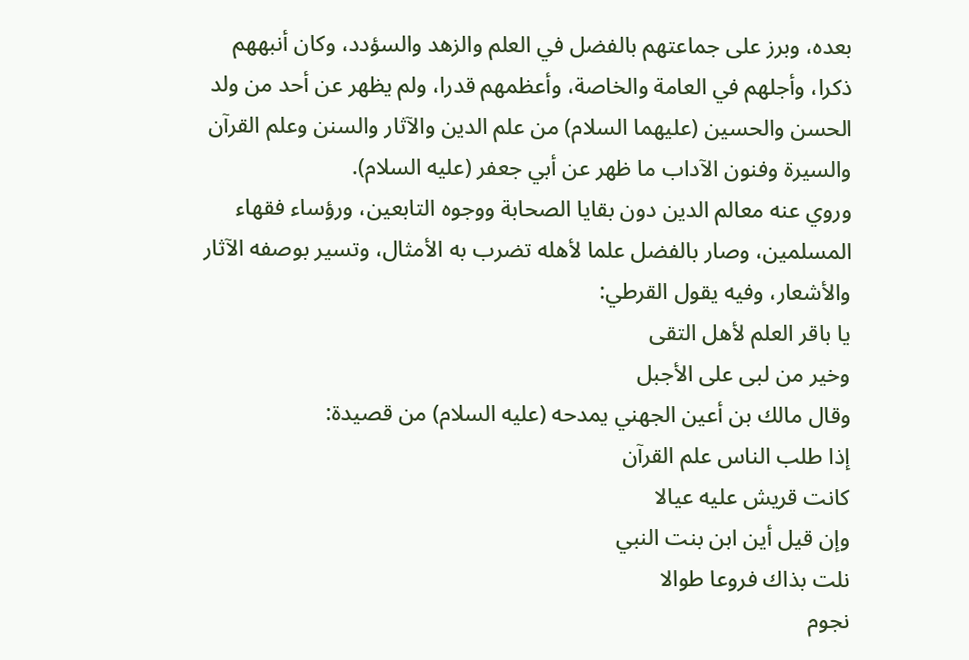بعده، وبرز على جماعتهم بالفضل في العلم والزهد والسؤدد، وكان أنبههم ذكرا، وأجلهم في العامة والخاصة، وأعظمهم قدرا، ولم يظهر عن أحد من ولد الحسن والحسين (عليهما السلام) من علم الدين والآثار والسنن وعلم القرآن والسيرة وفنون الآداب ما ظهر عن أبي جعفر (عليه السلام).
وروي عنه معالم الدين دون بقايا الصحابة ووجوه التابعين، ورؤساء فقهاء المسلمين، وصار بالفضل علما لأهله تضرب به الأمثال، وتسير بوصفه الآثار والأشعار، وفيه يقول القرطي:
يا باقر العلم لأهل التقى
وخير من لبى على الأجبل
وقال مالك بن أعين الجهني يمدحه (عليه السلام) من قصيدة:
إذا طلب الناس علم القرآن
كانت قريش عليه عيالا
وإن قيل أين ابن بنت النبي
نلت بذاك فروعا طوالا
نجوم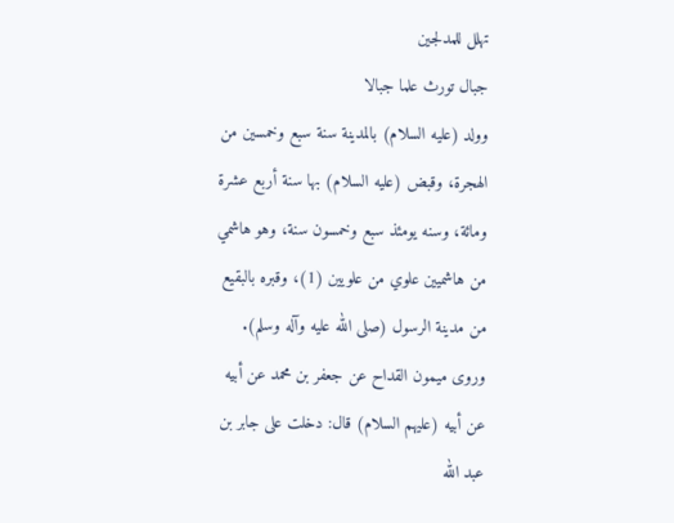تهلل للمدلجين
جبال تورث علما جبالا
وولد (عليه السلام) بالمدينة سنة سبع وخمسين من الهجرة، وقبض (عليه السلام) بها سنة أربع عشرة ومائة، وسنه يومئذ سبع وخمسون سنة، وهو هاشمي من هاشميين علوي من علويين (1)، وقبره بالبقيع من مدينة الرسول (صلى الله عليه وآله وسلم).
وروى ميمون القداح عن جعفر بن محمد عن أبيه عن أبيه (عليهم السلام) قال: دخلت على جابر بن عبد الله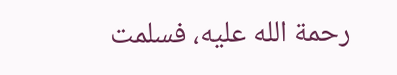رحمة الله عليه، فسلمت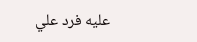عليه فرد علي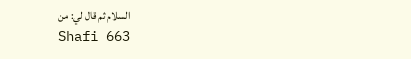السلام ثم قال لي: من
Shafi 663